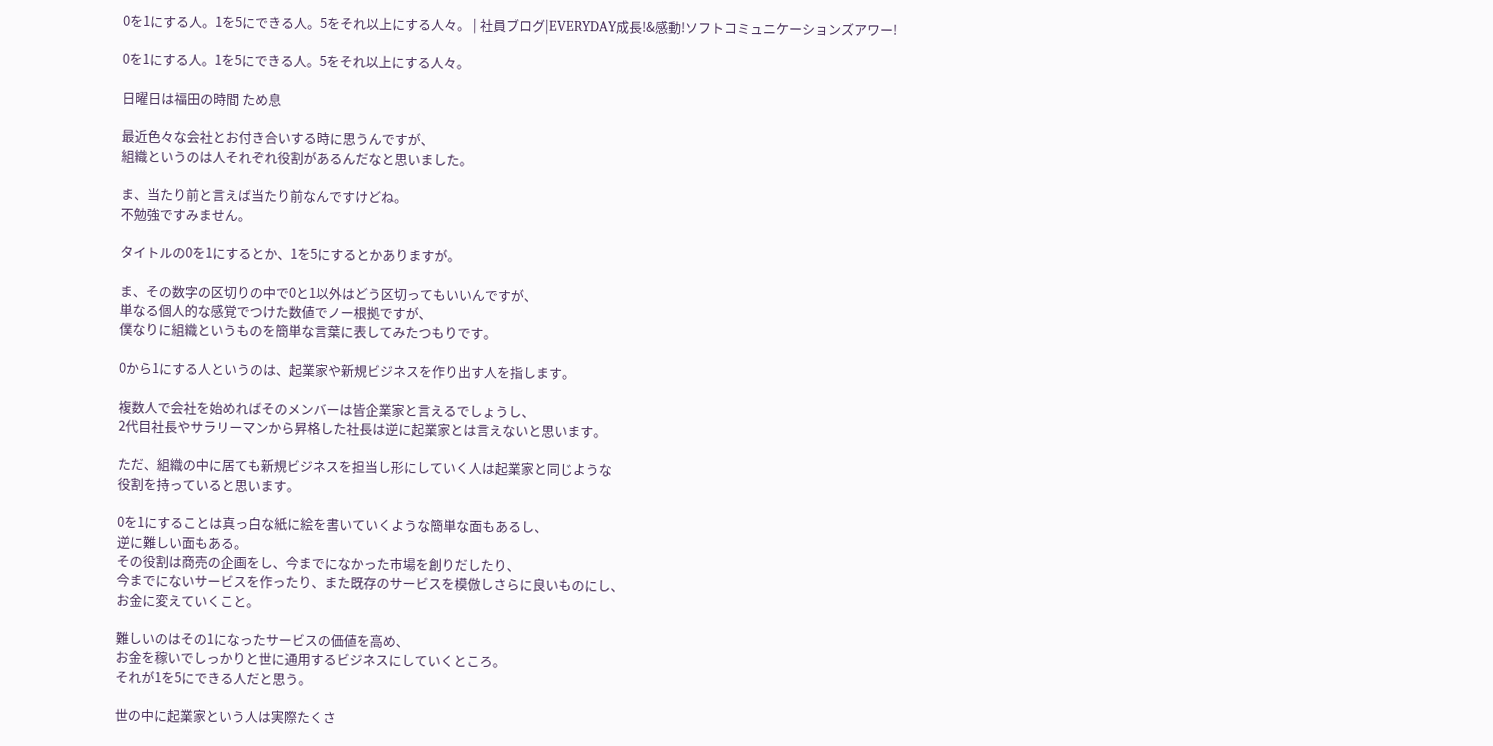0を1にする人。1を5にできる人。5をそれ以上にする人々。 | 社員ブログ|EVERYDAY成長!&感動!ソフトコミュニケーションズアワー!

0を1にする人。1を5にできる人。5をそれ以上にする人々。

日曜日は福田の時間 ため息

最近色々な会社とお付き合いする時に思うんですが、
組織というのは人それぞれ役割があるんだなと思いました。

ま、当たり前と言えば当たり前なんですけどね。
不勉強ですみません。

タイトルの0を1にするとか、1を5にするとかありますが。

ま、その数字の区切りの中で0と1以外はどう区切ってもいいんですが、
単なる個人的な感覚でつけた数値でノー根拠ですが、
僕なりに組織というものを簡単な言葉に表してみたつもりです。

0から1にする人というのは、起業家や新規ビジネスを作り出す人を指します。

複数人で会社を始めればそのメンバーは皆企業家と言えるでしょうし、
2代目社長やサラリーマンから昇格した社長は逆に起業家とは言えないと思います。

ただ、組織の中に居ても新規ビジネスを担当し形にしていく人は起業家と同じような
役割を持っていると思います。

0を1にすることは真っ白な紙に絵を書いていくような簡単な面もあるし、
逆に難しい面もある。
その役割は商売の企画をし、今までになかった市場を創りだしたり、
今までにないサービスを作ったり、また既存のサービスを模倣しさらに良いものにし、
お金に変えていくこと。

難しいのはその1になったサービスの価値を高め、
お金を稼いでしっかりと世に通用するビジネスにしていくところ。
それが1を5にできる人だと思う。

世の中に起業家という人は実際たくさ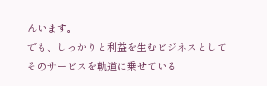んいます。
でも、しっかりと利益を生むビジネスとして
そのサービスを軌道に乗せている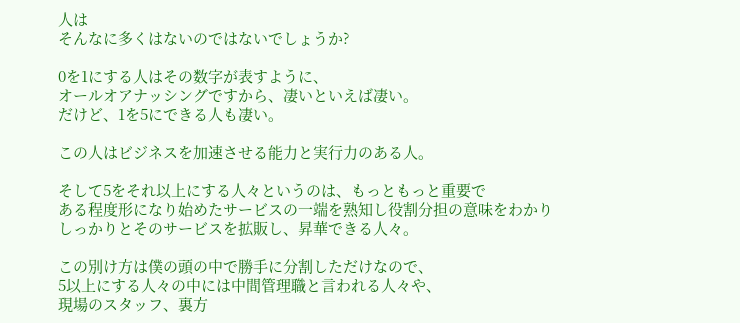人は
そんなに多くはないのではないでしょうか?

0を1にする人はその数字が表すように、
オールオアナッシングですから、凄いといえば凄い。
だけど、1を5にできる人も凄い。

この人はビジネスを加速させる能力と実行力のある人。

そして5をそれ以上にする人々というのは、もっともっと重要で
ある程度形になり始めたサービスの一端を熟知し役割分担の意味をわかり
しっかりとそのサービスを拡販し、昇華できる人々。

この別け方は僕の頭の中で勝手に分割しただけなので、
5以上にする人々の中には中間管理職と言われる人々や、
現場のスタッフ、裏方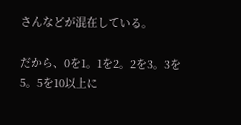さんなどが混在している。

だから、0を1。1を2。2を3。3を5。5を10以上に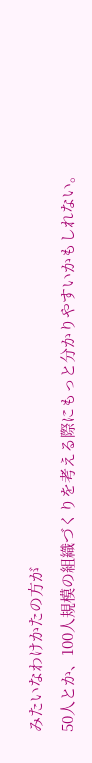みたいなわけかたの方が
50人とか、100人規模の組織づくりを考える際にもっと分かりやすいかもしれない。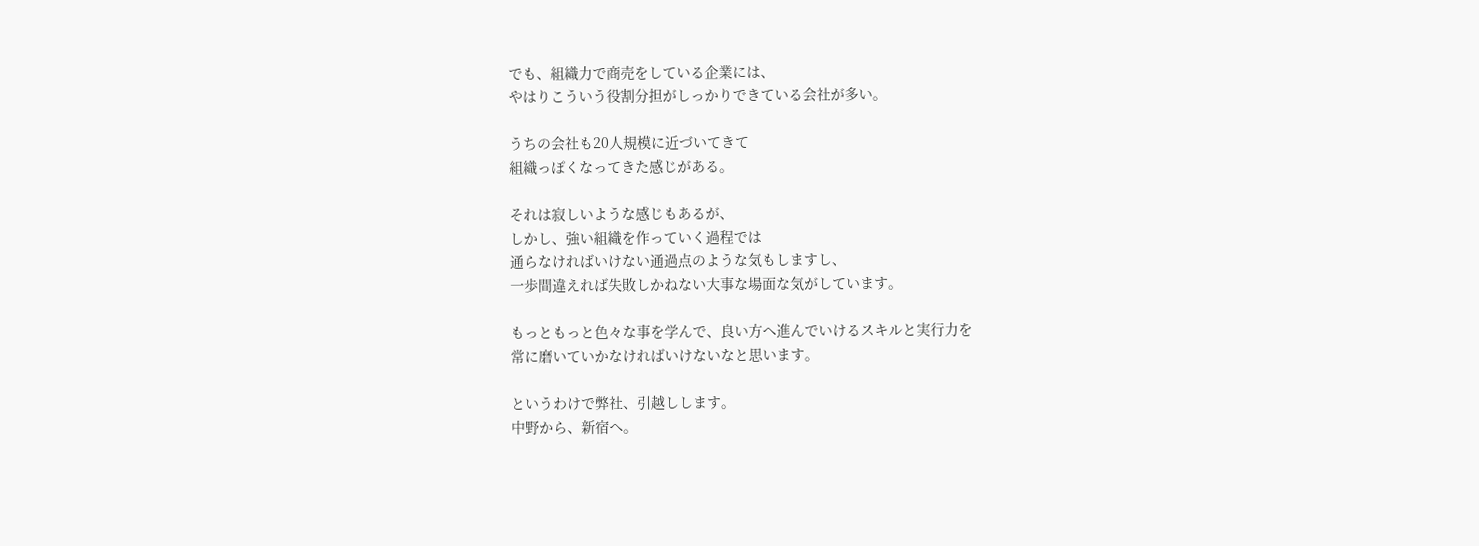でも、組織力で商売をしている企業には、
やはりこういう役割分担がしっかりできている会社が多い。

うちの会社も20人規模に近づいてきて
組織っぽくなってきた感じがある。

それは寂しいような感じもあるが、
しかし、強い組織を作っていく過程では
通らなければいけない通過点のような気もしますし、
一歩間違えれば失敗しかねない大事な場面な気がしています。

もっともっと色々な事を学んで、良い方へ進んでいけるスキルと実行力を
常に磨いていかなければいけないなと思います。

というわけで弊社、引越しします。
中野から、新宿へ。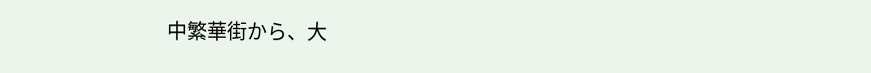中繁華街から、大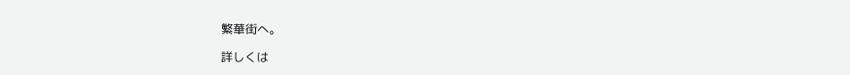繁華街へ。

詳しくは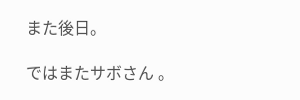また後日。

ではまたサボさん 。